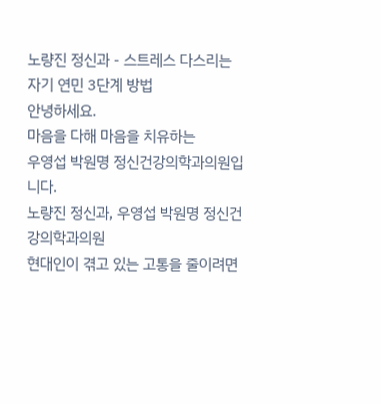노량진 정신과 - 스트레스 다스리는 자기 연민 3단계 방법
안녕하세요.
마음을 다해 마음을 치유하는
우영섭 박원명 정신건강의학과의원입니다.
노량진 정신과, 우영섭 박원명 정신건강의학과의원
현대인이 겪고 있는 고통을 줄이려면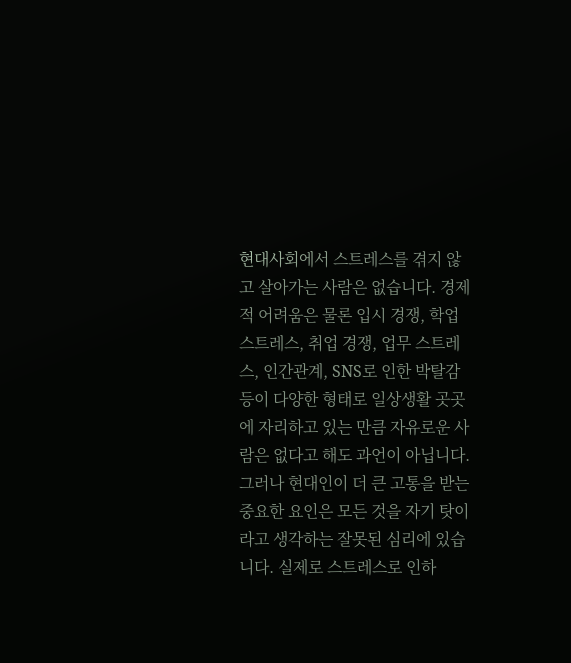현대사회에서 스트레스를 겪지 않고 살아가는 사람은 없습니다. 경제적 어려움은 물론 입시 경쟁, 학업 스트레스, 취업 경쟁, 업무 스트레스, 인간관계, SNS로 인한 박탈감 등이 다양한 형태로 일상생활 곳곳에 자리하고 있는 만큼 자유로운 사람은 없다고 해도 과언이 아닙니다.
그러나 현대인이 더 큰 고통을 받는 중요한 요인은 모든 것을 자기 탓이라고 생각하는 잘못된 심리에 있습니다. 실제로 스트레스로 인하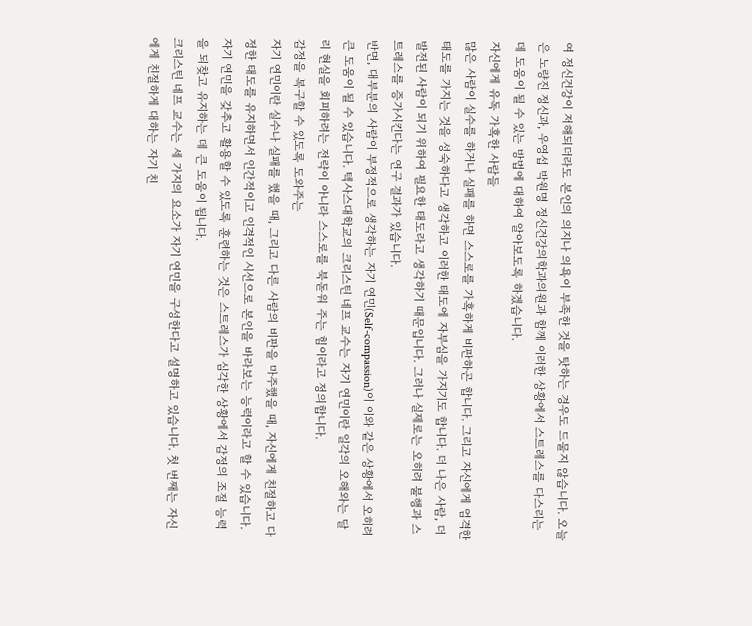여 정신건강이 저해되더라도 본인의 의지나 의욕이 부족한 것을 탓하는 경우도 드물지 않습니다. 오늘은 노량진 정신과, 우영섭 박원명 정신건강의학과의원과 함께 이러한 상황에서 스트레스를 다스리는 데 도움이 될 수 있는 방법에 대하여 알아보도록 하겠습니다.
자신에게 유독 가혹한 사람들
많은 사람이 실수를 하거나 실패를 하면 스스로를 가혹하게 비판하곤 합니다. 그리고 자신에게 엄격한 태도를 가지는 것을 성숙하다고 생각하고 이러한 태도에 자부심을 가지기도 합니다. 더 나은 사람, 더 발전된 사람이 되기 위하여 필요한 태도라고 생각하기 때문입니다. 그러나 실제로는 오히려 불행과 스트레스를 증가시킨다는 연구 결과가 있습니다.
반면, 대부분의 사람이 부정적으로 생각하는 자기 연민(Self-compassion)이 이와 같은 상황에서 오히려 큰 도움이 될 수 있습니다. 텍사스대학교의 크리스틴 네프 교수는 자기 연민이란 일각의 오해와는 달리 현실을 회피하려는 전략이 아니라 스스로를 북돋워 주는 힘이라고 정의합니다.
감정을 복구할 수 있도록 도와주는
자기 연민이란 실수나 실패를 했을 때, 그리고 다른 사람의 비판을 마주했을 때, 자신에게 친절하고 다정한 태도를 유지하면서 인간적이고 인격적인 시선으로 본인을 바라보는 능력이라고 할 수 있습니다. 자기 연민을 갖추고 활용할 수 있도록 훈련하는 것은 스트레스가 심각한 상황에서 감정의 조절 능력을 되찾고 유지하는 데 큰 도움이 됩니다.
크리스틴 네프 교수는 세 가지의 요소가 자기 연민을 구성한다고 설명하고 있습니다. 첫 번째는 자신에게 친절하게 대하는 자기 친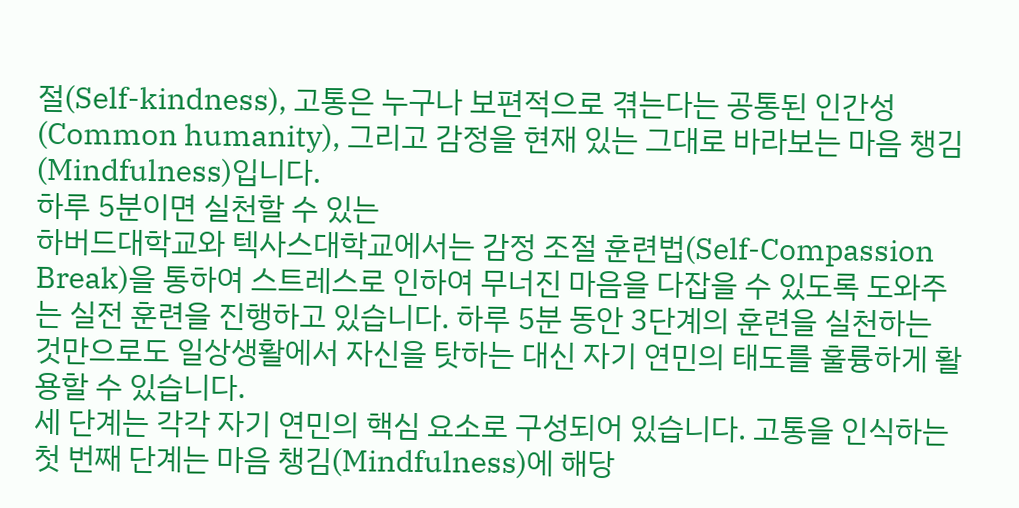절(Self-kindness), 고통은 누구나 보편적으로 겪는다는 공통된 인간성(Common humanity), 그리고 감정을 현재 있는 그대로 바라보는 마음 챙김(Mindfulness)입니다.
하루 5분이면 실천할 수 있는
하버드대학교와 텍사스대학교에서는 감정 조절 훈련법(Self-Compassion Break)을 통하여 스트레스로 인하여 무너진 마음을 다잡을 수 있도록 도와주는 실전 훈련을 진행하고 있습니다. 하루 5분 동안 3단계의 훈련을 실천하는 것만으로도 일상생활에서 자신을 탓하는 대신 자기 연민의 태도를 훌륭하게 활용할 수 있습니다.
세 단계는 각각 자기 연민의 핵심 요소로 구성되어 있습니다. 고통을 인식하는 첫 번째 단계는 마음 챙김(Mindfulness)에 해당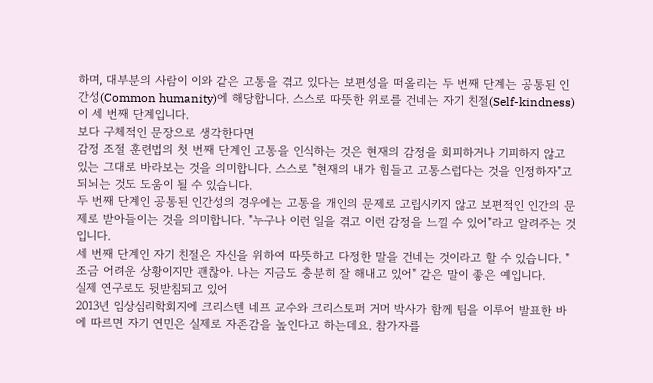하며, 대부분의 사람이 이와 같은 고통을 겪고 있다는 보편성을 떠올리는 두 번째 단계는 공통된 인간성(Common humanity)에 해당합니다. 스스로 따뜻한 위로를 건네는 자기 친절(Self-kindness)이 세 번째 단계입니다.
보다 구체적인 문장으로 생각한다면
감정 조절 훈련법의 첫 번째 단계인 고통을 인식하는 것은 현재의 감정을 회피하거나 기피하지 않고 있는 그대로 바라보는 것을 의미합니다. 스스로 "현재의 내가 힘들고 고통스럽다는 것을 인정하자"고 되뇌는 것도 도움이 될 수 있습니다.
두 번째 단계인 공통된 인간성의 경우에는 고통을 개인의 문제로 고립시키지 않고 보편적인 인간의 문제로 받아들이는 것을 의미합니다. "누구나 이런 일을 겪고 이런 감정을 느낄 수 있어"라고 알려주는 것입니다.
세 번째 단계인 자기 친절은 자신을 위하여 따뜻하고 다정한 말을 건네는 것이라고 할 수 있습니다. "조금 어려운 상황이지만 괜찮아. 나는 지금도 충분히 잘 해내고 있어" 같은 말이 좋은 예입니다.
실제 연구로도 뒷받침되고 있어
2013년 임상심리학회지에 크리스텐 네프 교수와 크리스토퍼 거머 박사가 함께 팀을 이루어 발표한 바에 따르면 자기 연민은 실제로 자존감을 높인다고 하는데요. 참가자를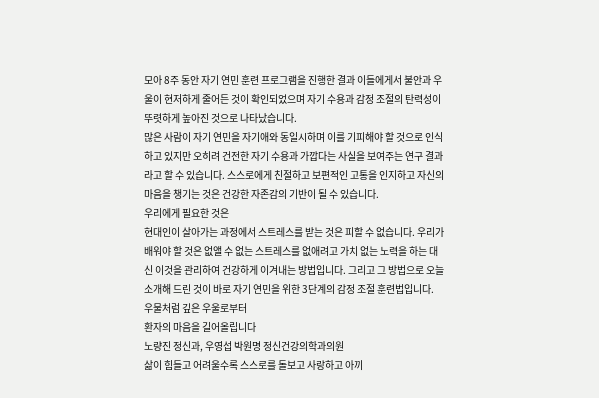모아 8주 동안 자기 연민 훈련 프로그램을 진행한 결과 이들에게서 불안과 우울이 현저하게 줄어든 것이 확인되었으며 자기 수용과 감정 조절의 탄력성이 뚜렷하게 높아진 것으로 나타났습니다.
많은 사람이 자기 연민을 자기애와 동일시하며 이를 기피해야 할 것으로 인식하고 있지만 오히려 건전한 자기 수용과 가깝다는 사실을 보여주는 연구 결과라고 할 수 있습니다. 스스로에게 친절하고 보편적인 고통을 인지하고 자신의 마음을 챙기는 것은 건강한 자존감의 기반이 될 수 있습니다.
우리에게 필요한 것은
현대인이 살아가는 과정에서 스트레스를 받는 것은 피할 수 없습니다. 우리가 배워야 할 것은 없앨 수 없는 스트레스를 없애려고 가치 없는 노력을 하는 대신 이것을 관리하여 건강하게 이겨내는 방법입니다. 그리고 그 방법으로 오늘 소개해 드린 것이 바로 자기 연민을 위한 3단계의 감정 조절 훈련법입니다.
우물처럼 깊은 우울로부터
환자의 마음을 길어올립니다
노량진 정신과, 우영섭 박원명 정신건강의학과의원
삶이 힘들고 어려울수록 스스로를 돌보고 사랑하고 아끼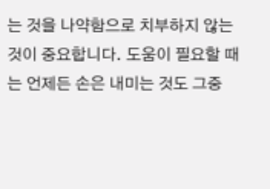는 것을 나약함으로 치부하지 않는 것이 중요합니다. 도움이 필요할 때는 언제든 손은 내미는 것도 그중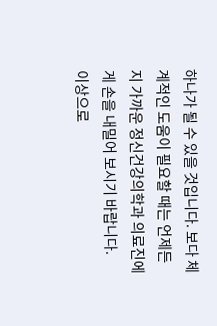하나가 될 수 있을 것입니다. 보다 체계적인 도움이 필요할 때는 언제든지 가까운 정신건강의학과 의료진에게 손을 내밀어 보시기 바랍니다.
이상으로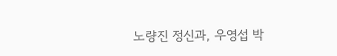노량진 정신과, 우영섭 박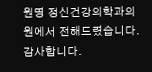원명 정신건강의학과의원에서 전해드렸습니다.
감사합니다.